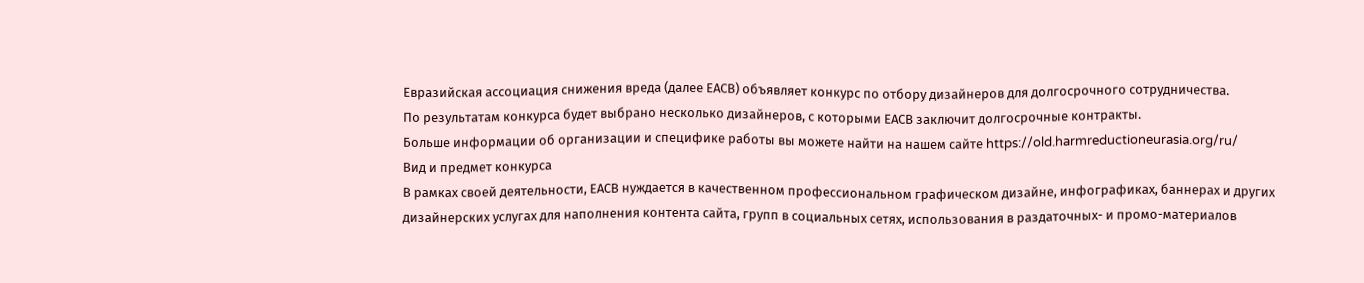Евразийская ассоциация снижения вреда (далее ЕАСВ) объявляет конкурс по отбору дизайнеров для долгосрочного сотрудничества.
По результатам конкурса будет выбрано несколько дизайнеров, с которыми ЕАСВ заключит долгосрочные контракты.
Больше информации об организации и специфике работы вы можете найти на нашем сайте https://old.harmreductioneurasia.org/ru/
Вид и предмет конкурса
В рамках своей деятельности, ЕАСВ нуждается в качественном профессиональном графическом дизайне, инфографиках, баннерах и других дизайнерских услугах для наполнения контента сайта, групп в социальных сетях, использования в раздаточных- и промо-материалов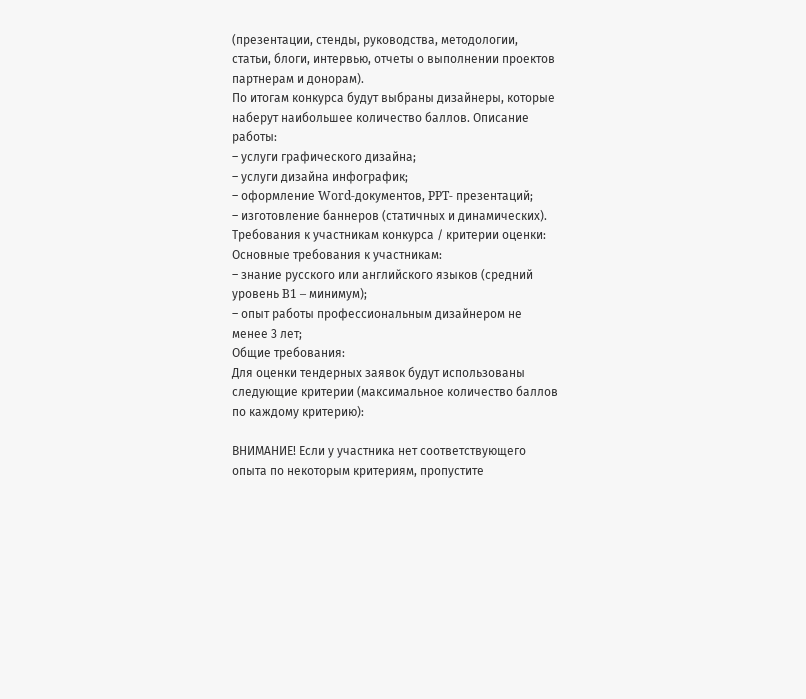(презентации, стенды, руководства, методологии, статьи, блоги, интервью, отчеты о выполнении проектов партнерам и донорам).
По итогам конкурса будут выбраны дизайнеры, которые наберут наибольшее количество баллов. Описание работы:
– услуги графического дизайна;
– услуги дизайна инфографик;
– оформление Word-документов, PPT- презентаций;
– изготовление баннеров (статичных и динамических).
Требования к участникам конкурса / критерии оценки:
Основные требования к участникам:
– знание русского или английского языков (средний уровень B1 – минимум);
– опыт работы профессиональным дизайнером не менее 3 лет;
Общие требования:
Для оценки тендерных заявок будут использованы следующие критерии (максимальное количество баллов по каждому критерию):

ВНИМАНИЕ! Если у участника нет соответствующего опыта по некоторым критериям, пропустите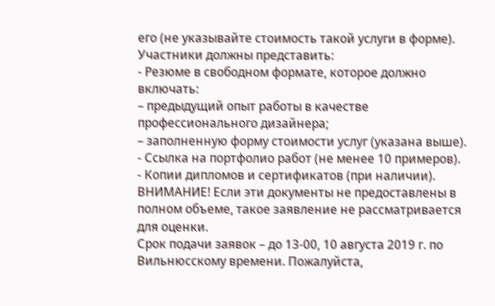его (не указывайте стоимость такой услуги в форме).
Участники должны представить:
- Резюме в свободном формате, которое должно включать:
– предыдущий опыт работы в качестве профессионального дизайнера;
– заполненную форму стоимости услуг (указана выше).
- Ссылка на портфолио работ (не менее 10 примеров).
- Копии дипломов и сертификатов (при наличии).
ВНИМАНИЕ! Если эти документы не предоставлены в полном объеме, такое заявление не рассматривается для оценки.
Срок подачи заявок – до 13-00, 10 августа 2019 г. по Вильнюсскому времени. Пожалуйста,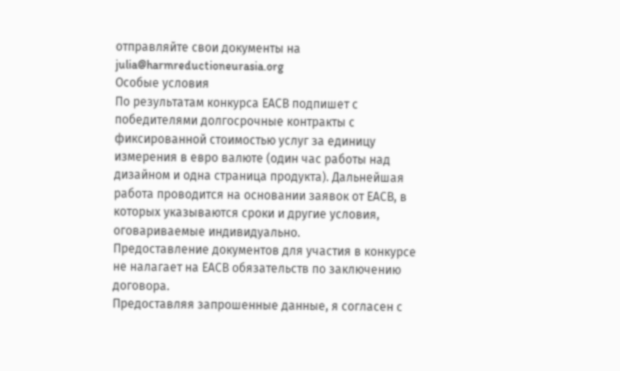отправляйте свои документы на julia@harmreductioneurasia.org
Особые условия
По результатам конкурса ЕАСВ подпишет с победителями долгосрочные контракты с фиксированной стоимостью услуг за единицу измерения в евро валюте (один час работы над дизайном и одна страница продукта). Дальнейшая работа проводится на основании заявок от ЕАСВ, в которых указываются сроки и другие условия, оговариваемые индивидуально.
Предоставление документов для участия в конкурсе не налагает на ЕАСВ обязательств по заключению договора.
Предоставляя запрошенные данные, я согласен с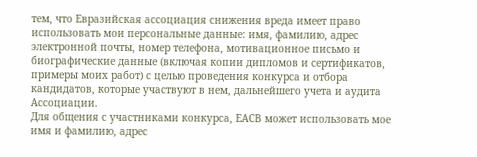тем, что Евразийская ассоциация снижения вреда имеет право использовать мои персональные данные: имя, фамилию, адрес электронной почты, номер телефона, мотивационное письмо и биографические данные (включая копии дипломов и сертификатов, примеры моих работ) с целью проведения конкурса и отбора кандидатов, которые участвуют в нем, дальнейшего учета и аудита Ассоциации.
Для общения с участниками конкурса, ЕАСВ может использовать мое имя и фамилию, адрес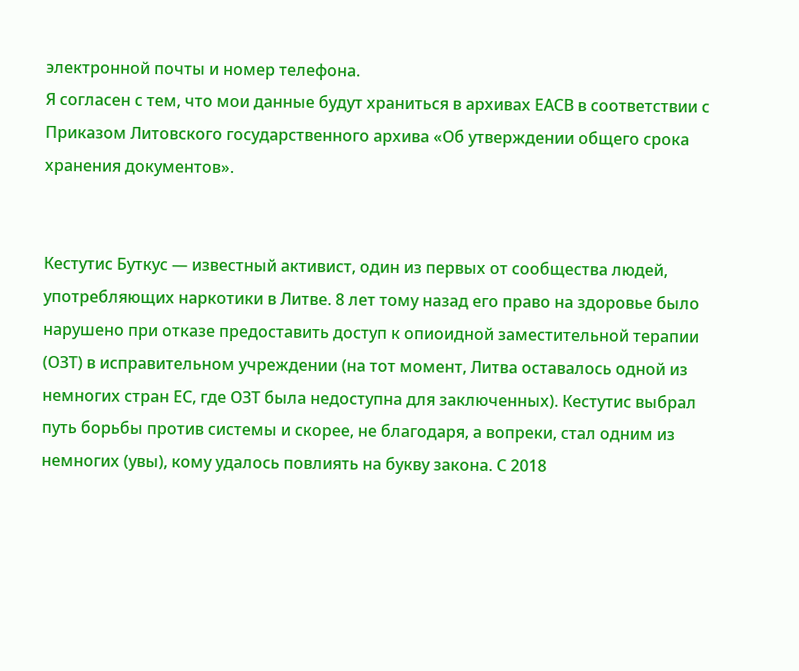электронной почты и номер телефона.
Я согласен с тем, что мои данные будут храниться в архивах ЕАСВ в соответствии с Приказом Литовского государственного архива «Об утверждении общего срока хранения документов».


Кестутис Буткус — известный активист, один из первых от сообщества людей, употребляющих наркотики в Литве. 8 лет тому назад его право на здоровье было нарушено при отказе предоставить доступ к опиоидной заместительной терапии (ОЗТ) в исправительном учреждении (на тот момент, Литва оставалось одной из немногих стран ЕС, где ОЗТ была недоступна для заключенных). Кестутис выбрал путь борьбы против системы и скорее, не благодаря, а вопреки, стал одним из немногих (увы), кому удалось повлиять на букву закона. С 2018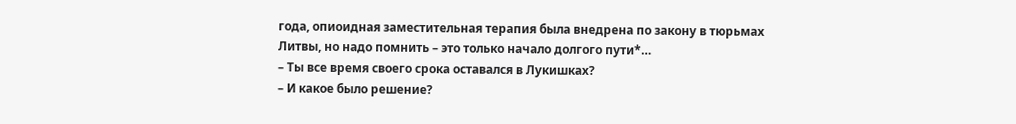года, опиоидная заместительная терапия была внедрена по закону в тюрьмах Литвы, но надо помнить – это только начало долгого пути*…
– Ты все время своего срока оставался в Лукишках?
– И какое было решение?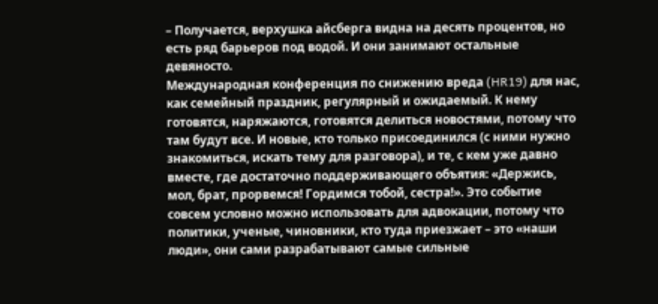– Получается, верхушка айсберга видна на десять процентов, но есть ряд барьеров под водой. И они занимают остальные девяносто.
Международная конференция по снижению вреда (HR19) для нас, как семейный праздник, регулярный и ожидаемый. К нему готовятся, наряжаются, готовятся делиться новостями, потому что там будут все. И новые, кто только присоединился (с ними нужно знакомиться, искать тему для разговора), и те, с кем уже давно вместе, где достаточно поддерживающего объятия: «Держись, мол, брат, прорвемся! Гордимся тобой, сестра!». Это событие совсем условно можно использовать для адвокации, потому что политики, ученые, чиновники, кто туда приезжает – это «наши люди», они сами разрабатывают самые сильные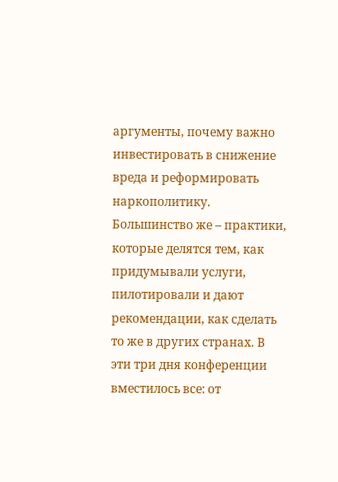аргументы, почему важно инвестировать в снижение вреда и реформировать наркополитику. Большинство же – практики, которые делятся тем, как придумывали услуги, пилотировали и дают рекомендации, как сделать то же в других странах. В эти три дня конференции вместилось все: от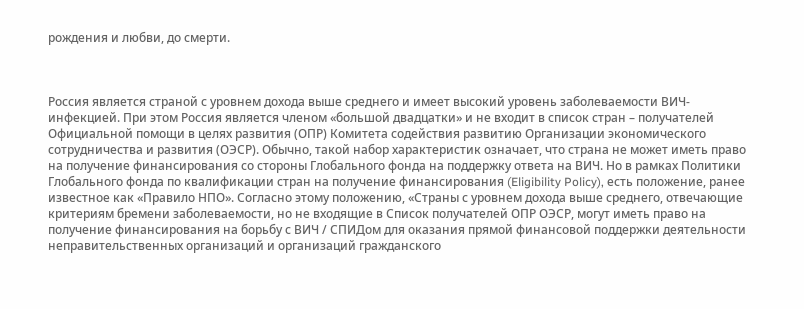рождения и любви, до смерти.



Россия является страной с уровнем дохода выше среднего и имеет высокий уровень заболеваемости ВИЧ-инфекцией. При этом Россия является членом «большой двадцатки» и не входит в список стран – получателей Официальной помощи в целях развития (ОПР) Комитета содействия развитию Организации экономического сотрудничества и развития (ОЭСР). Обычно, такой набор характеристик означает, что страна не может иметь право на получение финансирования со стороны Глобального фонда на поддержку ответа на ВИЧ. Но в рамках Политики Глобального фонда по квалификации стран на получение финансирования (Eligibility Policy), есть положение, ранее известное как «Правило НПО». Согласно этому положению, «Страны с уровнем дохода выше среднего, отвечающие критериям бремени заболеваемости, но не входящие в Список получателей ОПР ОЭСР, могут иметь право на получение финансирования на борьбу с ВИЧ / СПИДом для оказания прямой финансовой поддержки деятельности неправительственных организаций и организаций гражданского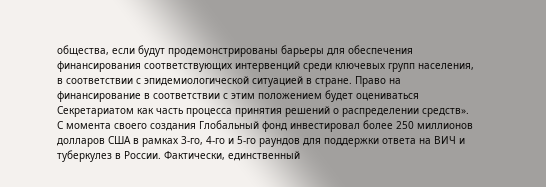общества, если будут продемонстрированы барьеры для обеспечения финансирования соответствующих интервенций среди ключевых групп населения, в соответствии с эпидемиологической ситуацией в стране. Право на финансирование в соответствии с этим положением будет оцениваться Секретариатом как часть процесса принятия решений о распределении средств».
С момента своего создания Глобальный фонд инвестировал более 250 миллионов долларов США в рамках 3-го, 4-го и 5-го раундов для поддержки ответа на ВИЧ и туберкулез в России. Фактически, единственный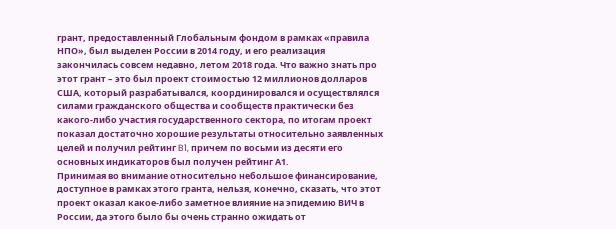грант, предоставленный Глобальным фондом в рамках «правила НПО», был выделен России в 2014 году, и его реализация закончилась совсем недавно, летом 2018 года. Что важно знать про этот грант – это был проект стоимостью 12 миллионов долларов США, который разрабатывался, координировался и осуществлялся силами гражданского общества и сообществ практически без какого-либо участия государственного сектора, по итогам проект показал достаточно хорошие результаты относительно заявленных целей и получил рейтинг B1, причем по восьми из десяти его основных индикаторов был получен рейтинг А1.
Принимая во внимание относительно небольшое финансирование, доступное в рамках этого гранта, нельзя, конечно, сказать, что этот проект оказал какое-либо заметное влияние на эпидемию ВИЧ в России, да этого было бы очень странно ожидать от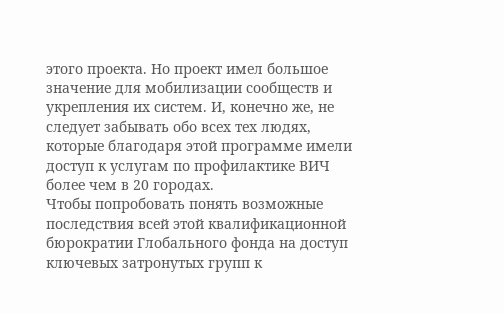этого проекта. Но проект имел большое значение для мобилизации сообществ и укрепления их систем. И, конечно же, не следует забывать обо всех тех людях, которые благодаря этой программе имели доступ к услугам по профилактике ВИЧ более чем в 20 городах.
Чтобы попробовать понять возможные последствия всей этой квалификационной бюрократии Глобального фонда на доступ ключевых затронутых групп к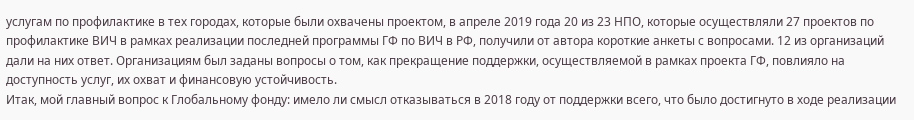услугам по профилактике в тех городах, которые были охвачены проектом, в апреле 2019 года 20 из 23 НПО, которые осуществляли 27 проектов по профилактике ВИЧ в рамках реализации последней программы ГФ по ВИЧ в РФ, получили от автора короткие анкеты с вопросами. 12 из организаций дали на них ответ. Организациям был заданы вопросы о том, как прекращение поддержки, осуществляемой в рамках проекта ГФ, повлияло на доступность услуг, их охват и финансовую устойчивость.
Итак, мой главный вопрос к Глобальному фонду: имело ли смысл отказываться в 2018 году от поддержки всего, что было достигнуто в ходе реализации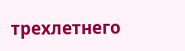трехлетнего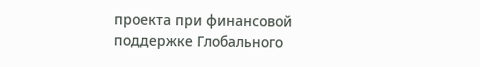проекта при финансовой поддержке Глобального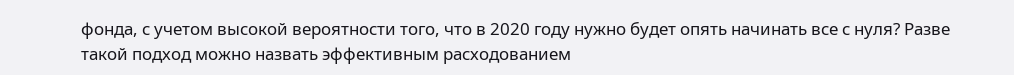фонда, с учетом высокой вероятности того, что в 2020 году нужно будет опять начинать все с нуля? Разве такой подход можно назвать эффективным расходованием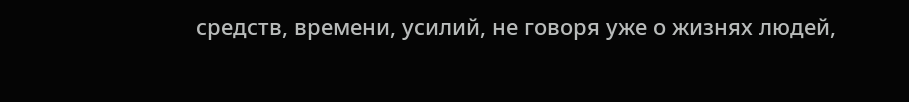средств, времени, усилий, не говоря уже о жизнях людей,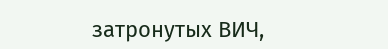затронутых ВИЧ,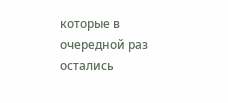которые в очередной раз остались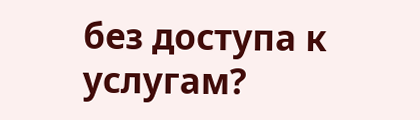без доступа к услугам?